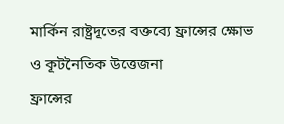মার্কিন রাষ্ট্রদূতের বক্তব্যে ফ্রান্সের ক্ষোভ ও কূটনৈতিক উত্তেজনা
ফ্রান্সের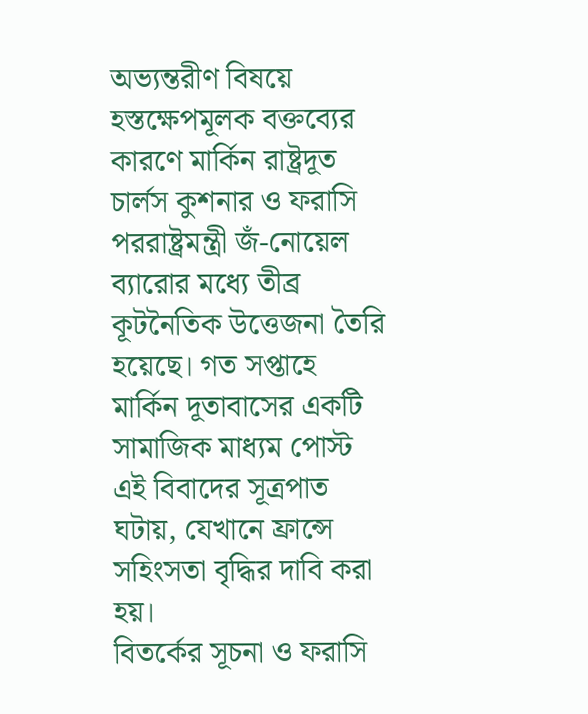অভ্যন্তরীণ বিষয়ে হস্তক্ষেপমূলক বক্তব্যের কারণে মার্কিন রাষ্ট্রদূত চার্লস কুশনার ও ফরাসি পররাষ্ট্রমন্ত্রী জঁ-নোয়েল ব্যারোর মধ্যে তীব্র কূটনৈতিক উত্তেজনা তৈরি হয়েছে। গত সপ্তাহে মার্কিন দূতাবাসের একটি সামাজিক মাধ্যম পোস্ট এই বিবাদের সূত্রপাত ঘটায়, যেখানে ফ্রান্সে সহিংসতা বৃদ্ধির দাবি করা হয়।
বিতর্কের সূচনা ও ফরাসি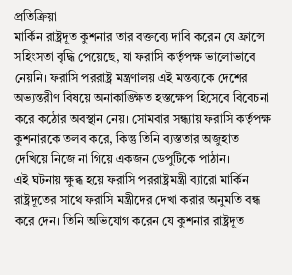প্রতিক্রিয়া
মার্কিন রাষ্ট্রদূত কুশনার তার বক্তব্যে দাবি করেন যে ফ্রান্সে সহিংসতা বৃদ্ধি পেয়েছে, যা ফরাসি কর্তৃপক্ষ ভালোভাবে নেয়নি। ফরাসি পররাষ্ট্র মন্ত্রণালয় এই মন্তব্যকে দেশের অভ্যন্তরীণ বিষয়ে অনাকাঙ্ক্ষিত হস্তক্ষেপ হিসেবে বিবেচনা করে কঠোর অবস্থান নেয়। সোমবার সন্ধ্যায় ফরাসি কর্তৃপক্ষ কুশনারকে তলব করে, কিন্তু তিনি ব্যস্ততার অজুহাত দেখিয়ে নিজে না গিয়ে একজন ডেপুটিকে পাঠান।
এই ঘটনায় ক্ষুব্ধ হয়ে ফরাসি পররাষ্ট্রমন্ত্রী ব্যারো মার্কিন রাষ্ট্রদূতের সাথে ফরাসি মন্ত্রীদের দেখা করার অনুমতি বন্ধ করে দেন। তিনি অভিযোগ করেন যে কুশনার রাষ্ট্রদূত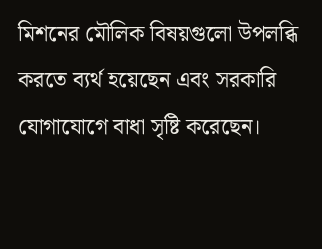মিশনের মৌলিক বিষয়গুলো উপলব্ধি করতে ব্যর্থ হয়েছেন এবং সরকারি যোগাযোগে বাধা সৃষ্টি করেছেন।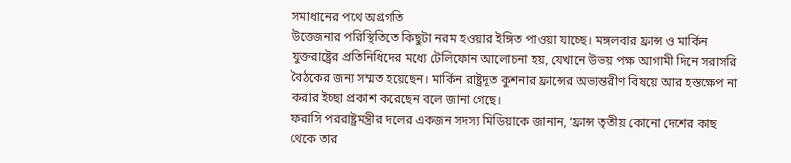সমাধানের পথে অগ্রগতি
উত্তেজনার পরিস্থিতিতে কিছুটা নরম হওয়ার ইঙ্গিত পাওয়া যাচ্ছে। মঙ্গলবার ফ্রান্স ও মার্কিন যুক্তরাষ্ট্রের প্রতিনিধিদের মধ্যে টেলিফোন আলোচনা হয়, যেখানে উভয় পক্ষ আগামী দিনে সরাসরি বৈঠকের জন্য সম্মত হয়েছেন। মার্কিন রাষ্ট্রদূত কুশনার ফ্রান্সের অভ্যন্তরীণ বিষয়ে আর হস্তক্ষেপ না করার ইচ্ছা প্রকাশ করেছেন বলে জানা গেছে।
ফরাসি পররাষ্ট্রমন্ত্রীর দলের একজন সদস্য মিডিয়াকে জানান, ‘ফ্রান্স তৃতীয় কোনো দেশের কাছ থেকে তার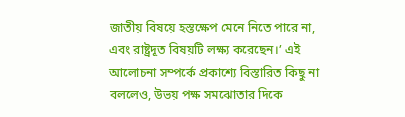জাতীয় বিষয়ে হস্তক্ষেপ মেনে নিতে পারে না, এবং রাষ্ট্রদূত বিষয়টি লক্ষ্য করেছেন।’ এই আলোচনা সম্পর্কে প্রকাশ্যে বিস্তারিত কিছু না বললেও, উভয় পক্ষ সমঝোতার দিকে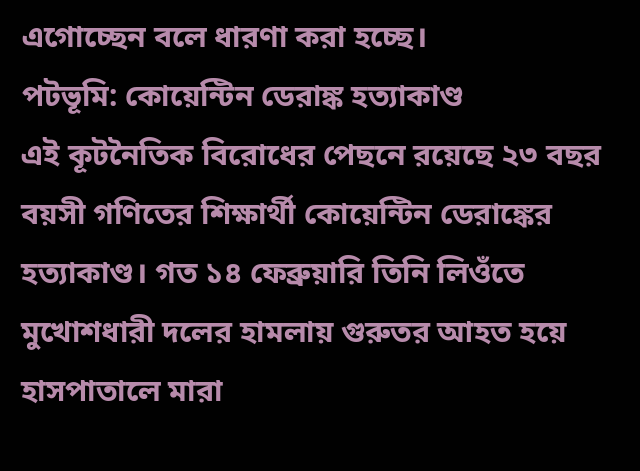এগোচ্ছেন বলে ধারণা করা হচ্ছে।
পটভূমি: কোয়েন্টিন ডেরাঙ্ক হত্যাকাণ্ড
এই কূটনৈতিক বিরোধের পেছনে রয়েছে ২৩ বছর বয়সী গণিতের শিক্ষার্থী কোয়েন্টিন ডেরাঙ্কের হত্যাকাণ্ড। গত ১৪ ফেব্রুয়ারি তিনি লিওঁতে মুখোশধারী দলের হামলায় গুরুতর আহত হয়ে হাসপাতালে মারা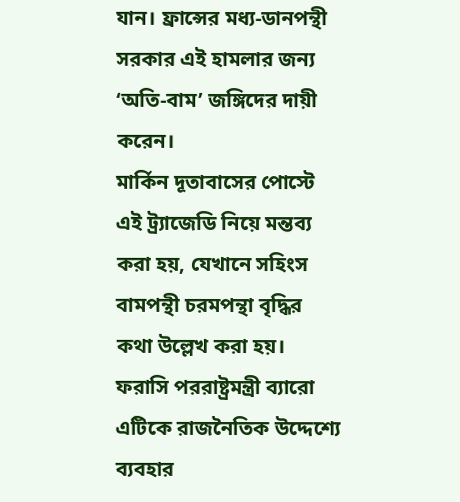যান। ফ্রান্সের মধ্য-ডানপন্থী সরকার এই হামলার জন্য ‘অতি-বাম’ জঙ্গিদের দায়ী করেন।
মার্কিন দূতাবাসের পোস্টে এই ট্র্যাজেডি নিয়ে মন্তব্য করা হয়, যেখানে সহিংস বামপন্থী চরমপন্থা বৃদ্ধির কথা উল্লেখ করা হয়। ফরাসি পররাষ্ট্রমন্ত্রী ব্যারো এটিকে রাজনৈতিক উদ্দেশ্যে ব্যবহার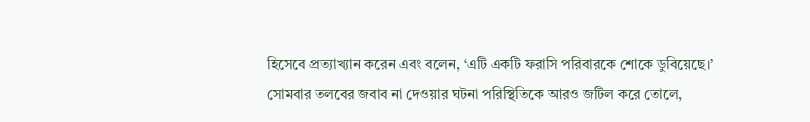হিসেবে প্রত্যাখ্যান করেন এবং বলেন, ‘এটি একটি ফরাসি পরিবারকে শোকে ডুবিয়েছে।’
সোমবার তলবের জবাব না দেওয়ার ঘটনা পরিস্থিতিকে আরও জটিল করে তোলে,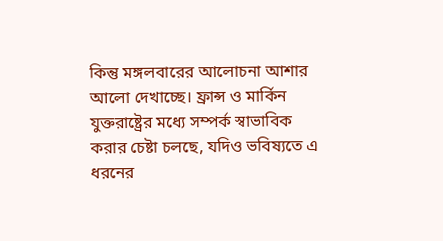কিন্তু মঙ্গলবারের আলোচনা আশার আলো দেখাচ্ছে। ফ্রান্স ও মার্কিন যুক্তরাষ্ট্রের মধ্যে সম্পর্ক স্বাভাবিক করার চেষ্টা চলছে, যদিও ভবিষ্যতে এ ধরনের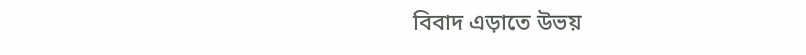বিবাদ এড়াতে উভয়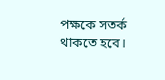পক্ষকে সতর্ক থাকতে হবে।